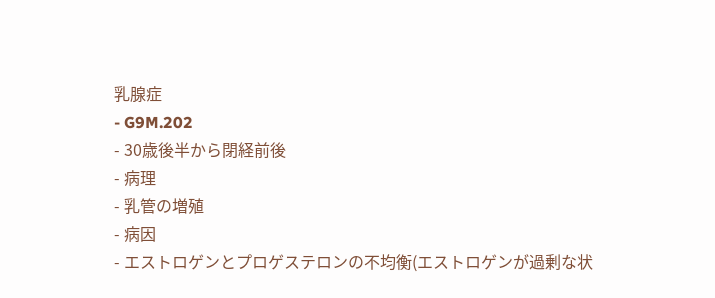乳腺症
- G9M.202
- 30歳後半から閉経前後
- 病理
- 乳管の増殖
- 病因
- エストロゲンとプロゲステロンの不均衡(エストロゲンが過剰な状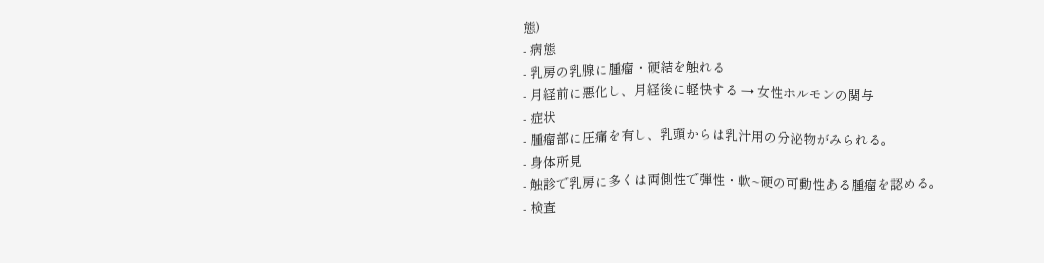態)
- 病態
- 乳房の乳腺に腫瘤・硬結を触れる
- 月経前に悪化し、月経後に軽快する → 女性ホルモンの関与
- 症状
- 腫瘤部に圧痛を有し、乳頭からは乳汁用の分泌物がみられる。
- 身体所見
- 触診で乳房に多くは両側性で弾性・軟~硬の可動性ある腫瘤を認める。
- 検査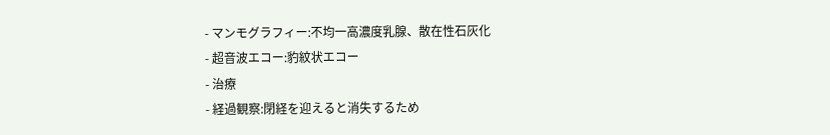- マンモグラフィー:不均一高濃度乳腺、散在性石灰化
- 超音波エコー:豹紋状エコー
- 治療
- 経過観察:閉経を迎えると消失するため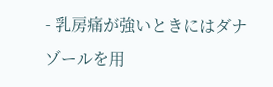- 乳房痛が強いときにはダナゾールを用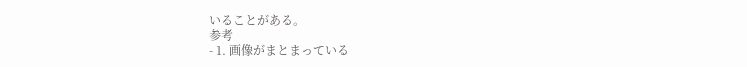いることがある。
参考
- 1. 画像がまとまっている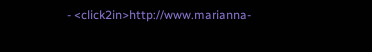- <click2in>http://www.marianna-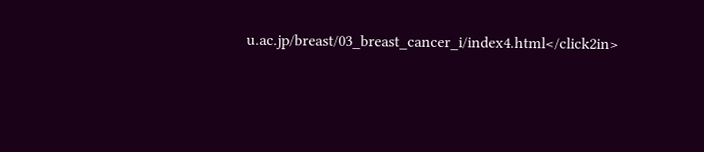u.ac.jp/breast/03_breast_cancer_i/index4.html</click2in>